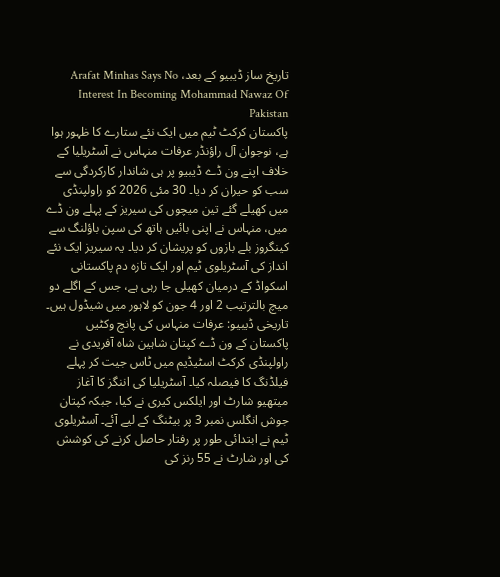تاریخ ساز ڈیبیو کے بعد، Arafat Minhas Says No Interest In Becoming Mohammad Nawaz Of Pakistan
پاکستان کرکٹ ٹیم میں ایک نئے ستارے کا ظہور ہوا ہے، نوجوان آل راؤنڈر عرفات منہاس نے آسٹریلیا کے خلاف اپنے ون ڈے ڈیبیو پر ہی شاندار کارکردگی سے سب کو حیران کر دیا۔ 30 مئی 2026 کو راولپنڈی میں کھیلے گئے تین میچوں کی سیریز کے پہلے ون ڈے میں، منہاس نے اپنی بائیں ہاتھ کی سپن باؤلنگ سے کینگروز بلے بازوں کو پریشان کر دیا۔ یہ سیریز ایک نئے انداز کی آسٹریلوی ٹیم اور ایک تازہ دم پاکستانی اسکواڈ کے درمیان کھیلی جا رہی ہے، جس کے اگلے دو میچ بالترتیب 2 اور 4 جون کو لاہور میں شیڈول ہیں۔
تاریخی ڈیبیو: عرفات منہاس کی پانچ وکٹیں
پاکستان کے ون ڈے کپتان شاہین شاہ آفریدی نے راولپنڈی کرکٹ اسٹیڈیم میں ٹاس جیت کر پہلے فیلڈنگ کا فیصلہ کیا۔ آسٹریلیا کی اننگز کا آغاز میتھیو شارٹ اور ایلکس کیری نے کیا، جبکہ کپتان جوش انگلس نمبر 3 پر بیٹنگ کے لیے آئے۔ آسٹریلوی ٹیم نے ابتدائی طور پر رفتار حاصل کرنے کی کوشش کی اور شارٹ نے 55 رنز کی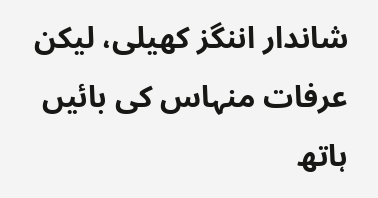شاندار اننگز کھیلی، لیکن عرفات منہاس کی بائیں ہاتھ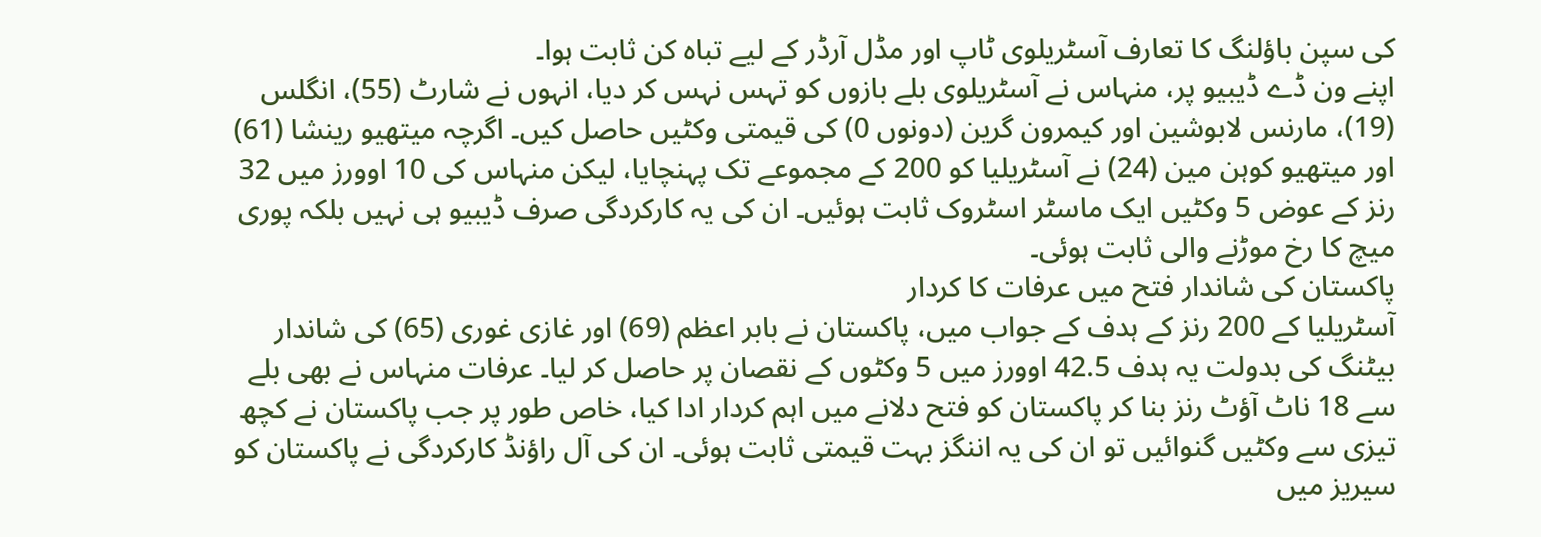کی سپن باؤلنگ کا تعارف آسٹریلوی ٹاپ اور مڈل آرڈر کے لیے تباہ کن ثابت ہوا۔
اپنے ون ڈے ڈیبیو پر، منہاس نے آسٹریلوی بلے بازوں کو تہس نہس کر دیا، انہوں نے شارٹ (55)، انگلس (19)، مارنس لابوشین اور کیمرون گرین (دونوں 0) کی قیمتی وکٹیں حاصل کیں۔ اگرچہ میتھیو رینشا (61) اور میتھیو کوہن مین (24) نے آسٹریلیا کو 200 کے مجموعے تک پہنچایا، لیکن منہاس کی 10 اوورز میں 32 رنز کے عوض 5 وکٹیں ایک ماسٹر اسٹروک ثابت ہوئیں۔ ان کی یہ کارکردگی صرف ڈیبیو ہی نہیں بلکہ پوری میچ کا رخ موڑنے والی ثابت ہوئی۔
پاکستان کی شاندار فتح میں عرفات کا کردار
آسٹریلیا کے 200 رنز کے ہدف کے جواب میں، پاکستان نے بابر اعظم (69) اور غازی غوری (65) کی شاندار بیٹنگ کی بدولت یہ ہدف 42.5 اوورز میں 5 وکٹوں کے نقصان پر حاصل کر لیا۔ عرفات منہاس نے بھی بلے سے 18 ناٹ آؤٹ رنز بنا کر پاکستان کو فتح دلانے میں اہم کردار ادا کیا، خاص طور پر جب پاکستان نے کچھ تیزی سے وکٹیں گنوائیں تو ان کی یہ اننگز بہت قیمتی ثابت ہوئی۔ ان کی آل راؤنڈ کارکردگی نے پاکستان کو سیریز میں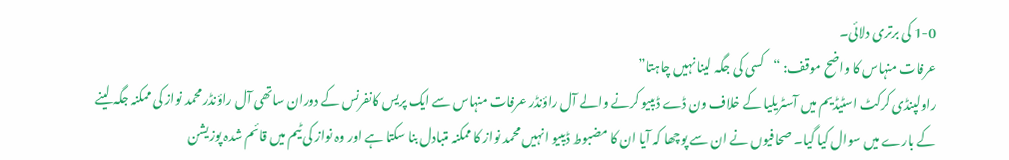1-0 کی برتری دلائی۔
عرفات منہاس کا واضح موقف: “کسی کی جگہ لینا نہیں چاہتا”
راولپنڈی کرکٹ اسٹیڈیم میں آسٹریلیا کے خلاف ون ڈے ڈیبیو کرنے والے آل راؤنڈر عرفات منہاس سے ایک پریس کانفرنس کے دوران ساتھی آل راؤنڈر محمد نواز کی ممکنہ جگہ لینے کے بارے میں سوال کیا گیا۔ صحافیوں نے ان سے پوچھا کہ آیا ان کا مضبوط ڈیبیو انہیں محمد نواز کا ممکنہ متبادل بنا سکتا ہے اور وہ نواز کی ٹیم میں قائم شدہ پوزیشن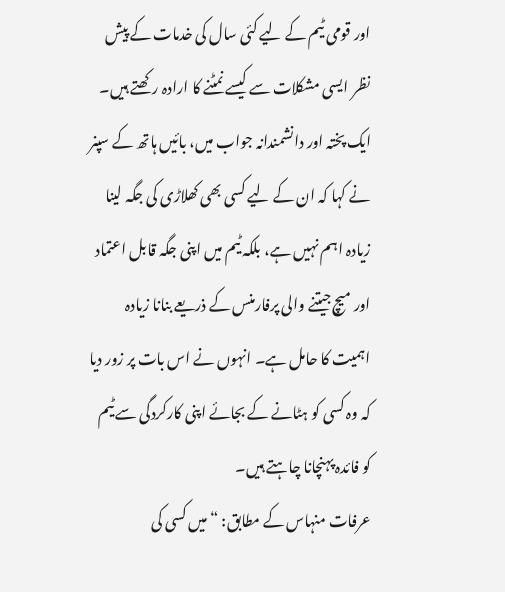اور قومی ٹیم کے لیے کئی سال کی خدمات کے پیش نظر ایسی مشکلات سے کیسے نمٹنے کا ارادہ رکھتے ہیں۔
ایک پختہ اور دانشمندانہ جواب میں، بائیں ہاتھ کے سپنر نے کہا کہ ان کے لیے کسی بھی کھلاڑی کی جگہ لینا زیادہ اہم نہیں ہے، بلکہ ٹیم میں اپنی جگہ قابل اعتماد اور میچ جیتنے والی پرفارمنس کے ذریعے بنانا زیادہ اہمیت کا حامل ہے۔ انہوں نے اس بات پر زور دیا کہ وہ کسی کو ہٹانے کے بجائے اپنی کارکردگی سے ٹیم کو فائدہ پہنچانا چاہتے ہیں۔
عرفات منہاس کے مطابق: “میں کسی کی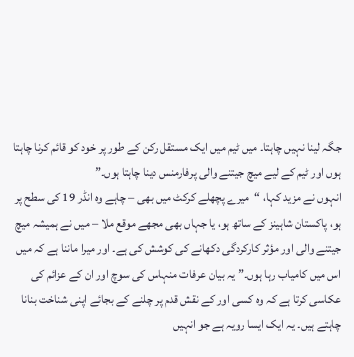جگہ لینا نہیں چاہتا۔ میں ٹیم میں ایک مستقل رکن کے طور پر خود کو قائم کرنا چاہتا ہوں اور ٹیم کے لیے میچ جیتنے والی پرفارمنس دینا چاہتا ہوں۔”
انہوں نے مزید کہا، “میرے پچھلے کرکٹ میں بھی – چاہے وہ انڈر 19 کی سطح پر ہو، پاکستان شاہینز کے ساتھ ہو، یا جہاں بھی مجھے موقع ملا – میں نے ہمیشہ میچ جیتنے والی اور مؤثر کارکردگی دکھانے کی کوشش کی ہے۔ اور میرا ماننا ہے کہ میں اس میں کامیاب رہا ہوں۔” یہ بیان عرفات منہاس کی سوچ اور ان کے عزائم کی عکاسی کرتا ہے کہ وہ کسی اور کے نقش قدم پر چلنے کے بجائے اپنی شناخت بنانا چاہتے ہیں۔ یہ ایک ایسا رویہ ہے جو انہیں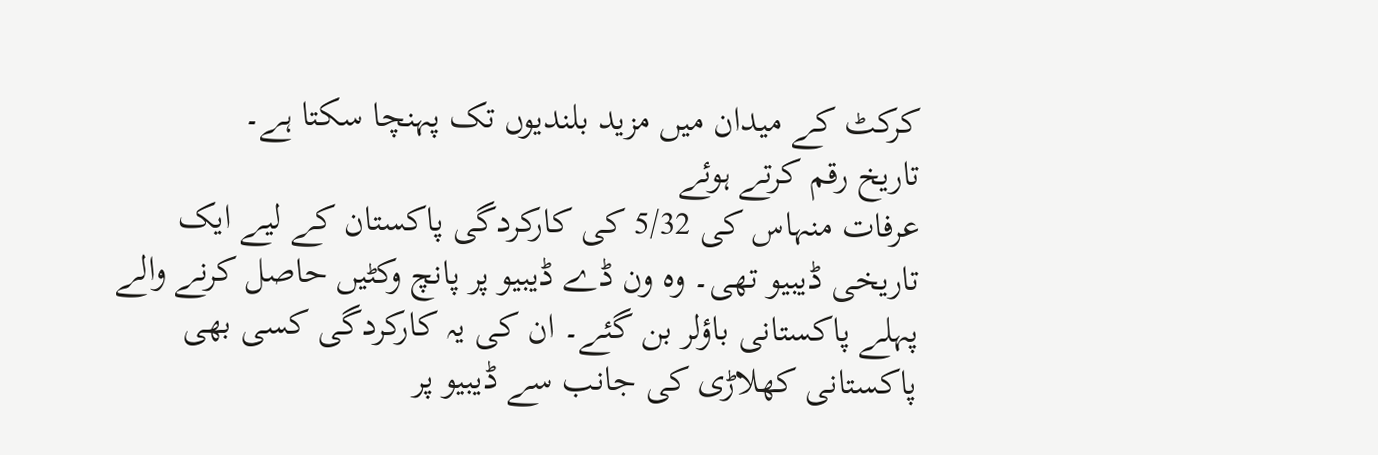کرکٹ کے میدان میں مزید بلندیوں تک پہنچا سکتا ہے۔
تاریخ رقم کرتے ہوئے
عرفات منہاس کی 5/32 کی کارکردگی پاکستان کے لیے ایک تاریخی ڈیبیو تھی۔ وہ ون ڈے ڈیبیو پر پانچ وکٹیں حاصل کرنے والے پہلے پاکستانی باؤلر بن گئے۔ ان کی یہ کارکردگی کسی بھی پاکستانی کھلاڑی کی جانب سے ڈیبیو پر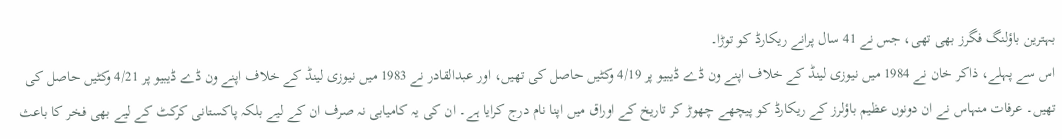بہترین باؤلنگ فگرز بھی تھی، جس نے 41 سال پرانے ریکارڈ کو توڑا۔
اس سے پہلے، ذاکر خان نے 1984 میں نیوزی لینڈ کے خلاف اپنے ون ڈے ڈیبیو پر 4/19 وکٹیں حاصل کی تھیں، اور عبدالقادر نے 1983 میں نیوزی لینڈ کے خلاف اپنے ون ڈے ڈیبیو پر 4/21 وکٹیں حاصل کی تھیں۔ عرفات منہاس نے ان دونوں عظیم باؤلرز کے ریکارڈ کو پیچھے چھوڑ کر تاریخ کے اوراق میں اپنا نام درج کرایا ہے۔ ان کی یہ کامیابی نہ صرف ان کے لیے بلکہ پاکستانی کرکٹ کے لیے بھی فخر کا باعث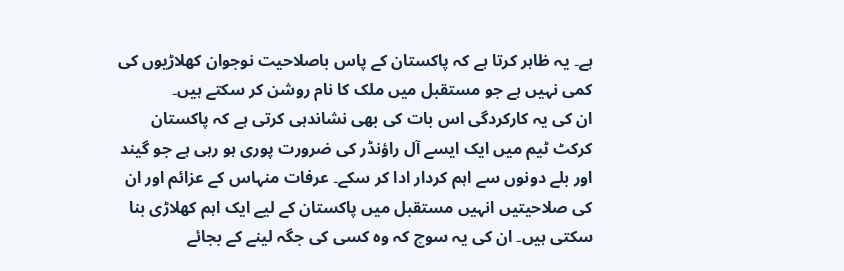ہے۔ یہ ظاہر کرتا ہے کہ پاکستان کے پاس باصلاحیت نوجوان کھلاڑیوں کی کمی نہیں ہے جو مستقبل میں ملک کا نام روشن کر سکتے ہیں۔
ان کی یہ کارکردگی اس بات کی بھی نشاندہی کرتی ہے کہ پاکستان کرکٹ ٹیم میں ایک ایسے آل راؤنڈر کی ضرورت پوری ہو رہی ہے جو گیند اور بلے دونوں سے اہم کردار ادا کر سکے۔ عرفات منہاس کے عزائم اور ان کی صلاحیتیں انہیں مستقبل میں پاکستان کے لیے ایک اہم کھلاڑی بنا سکتی ہیں۔ ان کی یہ سوچ کہ وہ کسی کی جگہ لینے کے بجائے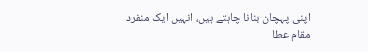اپنی پہچان بنانا چاہتے ہیں، انہیں ایک منفرد مقام عطا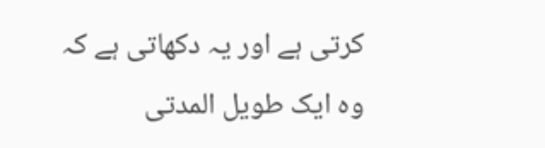کرتی ہے اور یہ دکھاتی ہے کہ وہ ایک طویل المدتی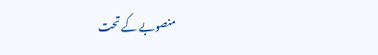منصوبے کے تحت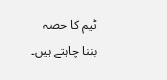ٹیم کا حصہ بننا چاہتے ہیں۔